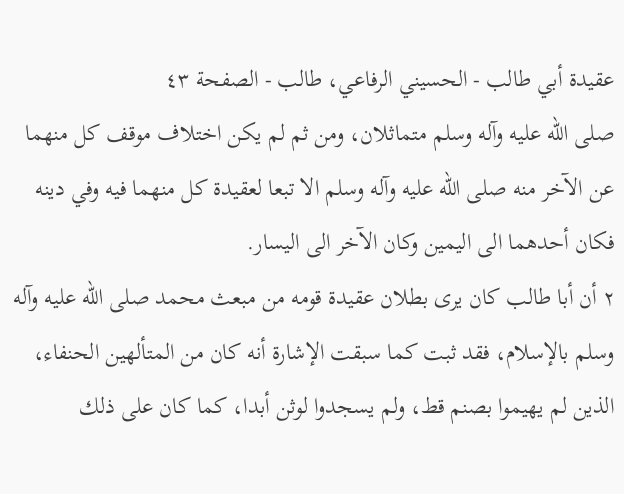عقيدة أبي طالب - الحسيني الرفاعي، طالب - الصفحة ٤٣
صلى الله عليه وآله وسلم متماثلان، ومن ثم لم يكن اختلاف موقف كل منهما عن الآخر منه صلى الله عليه وآله وسلم الا تبعا لعقيدة كل منهما فيه وفي دينه فكان أحدهما الى اليمين وكان الآخر الى اليسار.
٢ أن أبا طالب كان يرى بطلان عقيدة قومه من مبعث محمد صلى الله عليه وآله وسلم بالإسلام، فقد ثبت كما سبقت الإشارة أنه كان من المتألهين الحنفاء، الذين لم يهيموا بصنم قط، ولم يسجدوا لوثن أبدا، كما كان على ذلك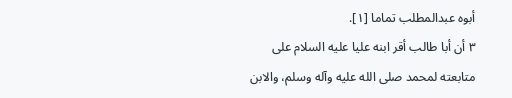أبوه عبدالمطلب تماما [١].
٣ أن أبا طالب أقر ابنه عليا عليه السلام على متابعته لمحمد صلى الله عليه وآله وسلم، والابن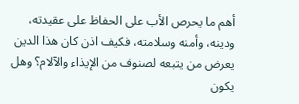أهم ما يحرص الأب على الحفاظ على عقيدته، ودينه، وأمنه وسلامته، فكيف اذن كان هذا الدين يعرض من يتبعه لصنوف من الإيذاء والآلام؟ وهل يكون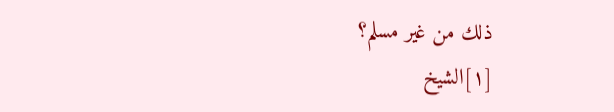ذلك من غير مسلم؟
[١]الشيخ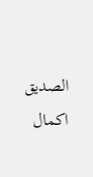الصديق اكمال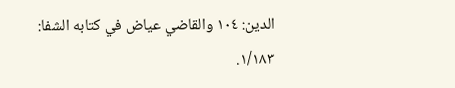الدين: ١٠٤ والقاضي عياض في كتابه الشفا: ١/١٨٣.